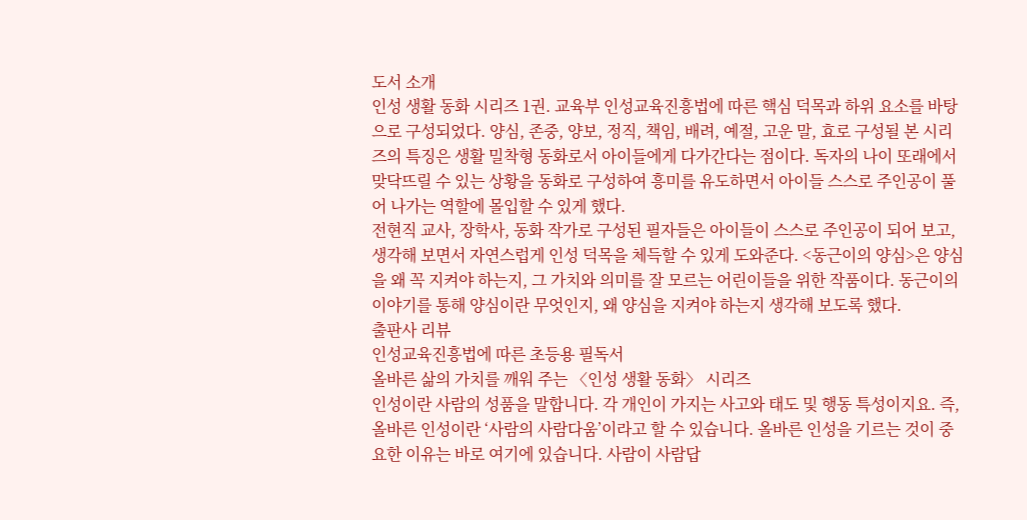도서 소개
인성 생활 동화 시리즈 1권. 교육부 인성교육진흥법에 따른 핵심 덕목과 하위 요소를 바탕으로 구성되었다. 양심, 존중, 양보, 정직, 책임, 배려, 예절, 고운 말, 효로 구성될 본 시리즈의 특징은 생활 밀착형 동화로서 아이들에게 다가간다는 점이다. 독자의 나이 또래에서 맞닥뜨릴 수 있는 상황을 동화로 구성하여 흥미를 유도하면서 아이들 스스로 주인공이 풀어 나가는 역할에 몰입할 수 있게 했다.
전현직 교사, 장학사, 동화 작가로 구성된 필자들은 아이들이 스스로 주인공이 되어 보고, 생각해 보면서 자연스럽게 인성 덕목을 체득할 수 있게 도와준다. <동근이의 양심>은 양심을 왜 꼭 지켜야 하는지, 그 가치와 의미를 잘 모르는 어린이들을 위한 작품이다. 동근이의 이야기를 통해 양심이란 무엇인지, 왜 양심을 지켜야 하는지 생각해 보도록 했다.
출판사 리뷰
인성교육진흥법에 따른 초등용 필독서
올바른 삶의 가치를 깨워 주는 〈인성 생활 동화〉 시리즈
인성이란 사람의 성품을 말합니다. 각 개인이 가지는 사고와 태도 및 행동 특성이지요. 즉, 올바른 인성이란 ‘사람의 사람다움’이라고 할 수 있습니다. 올바른 인성을 기르는 것이 중요한 이유는 바로 여기에 있습니다. 사람이 사람답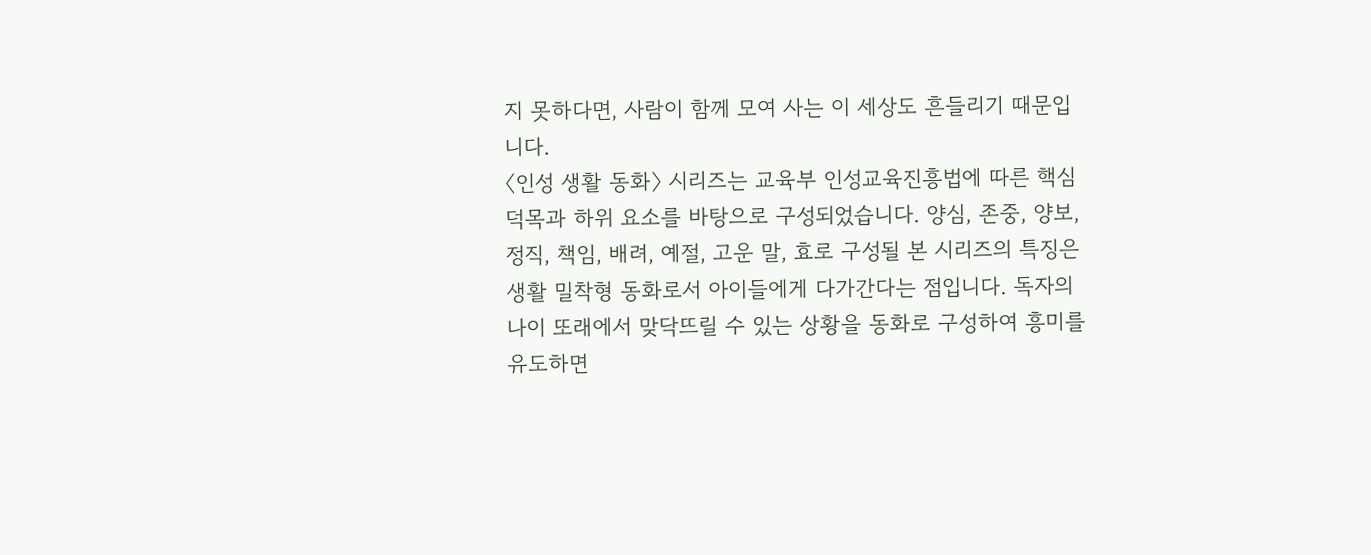지 못하다면, 사람이 함께 모여 사는 이 세상도 흔들리기 때문입니다.
〈인성 생활 동화〉 시리즈는 교육부 인성교육진흥법에 따른 핵심 덕목과 하위 요소를 바탕으로 구성되었습니다. 양심, 존중, 양보, 정직, 책임, 배려, 예절, 고운 말, 효로 구성될 본 시리즈의 특징은 생활 밀착형 동화로서 아이들에게 다가간다는 점입니다. 독자의 나이 또래에서 맞닥뜨릴 수 있는 상황을 동화로 구성하여 흥미를 유도하면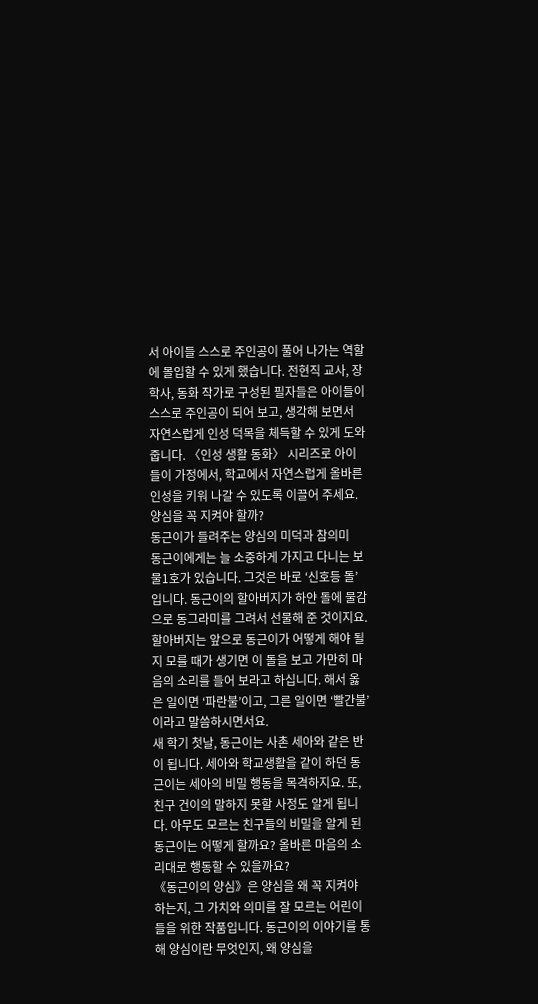서 아이들 스스로 주인공이 풀어 나가는 역할에 몰입할 수 있게 했습니다. 전현직 교사, 장학사, 동화 작가로 구성된 필자들은 아이들이 스스로 주인공이 되어 보고, 생각해 보면서 자연스럽게 인성 덕목을 체득할 수 있게 도와줍니다. 〈인성 생활 동화〉 시리즈로 아이들이 가정에서, 학교에서 자연스럽게 올바른 인성을 키워 나갈 수 있도록 이끌어 주세요.
양심을 꼭 지켜야 할까?
동근이가 들려주는 양심의 미덕과 참의미
동근이에게는 늘 소중하게 가지고 다니는 보물1호가 있습니다. 그것은 바로 ‘신호등 돌’입니다. 동근이의 할아버지가 하얀 돌에 물감으로 동그라미를 그려서 선물해 준 것이지요. 할아버지는 앞으로 동근이가 어떻게 해야 될지 모를 때가 생기면 이 돌을 보고 가만히 마음의 소리를 들어 보라고 하십니다. 해서 옳은 일이면 ‘파란불’이고, 그른 일이면 ‘빨간불’이라고 말씀하시면서요.
새 학기 첫날, 동근이는 사촌 세아와 같은 반이 됩니다. 세아와 학교생활을 같이 하던 동근이는 세아의 비밀 행동을 목격하지요. 또, 친구 건이의 말하지 못할 사정도 알게 됩니다. 아무도 모르는 친구들의 비밀을 알게 된 동근이는 어떻게 할까요? 올바른 마음의 소리대로 행동할 수 있을까요?
《동근이의 양심》은 양심을 왜 꼭 지켜야 하는지, 그 가치와 의미를 잘 모르는 어린이들을 위한 작품입니다. 동근이의 이야기를 통해 양심이란 무엇인지, 왜 양심을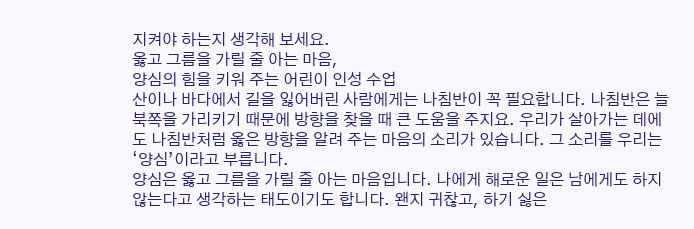지켜야 하는지 생각해 보세요.
옳고 그름을 가릴 줄 아는 마음,
양심의 힘을 키워 주는 어린이 인성 수업
산이나 바다에서 길을 잃어버린 사람에게는 나침반이 꼭 필요합니다. 나침반은 늘 북쪽을 가리키기 때문에 방향을 찾을 때 큰 도움을 주지요. 우리가 살아가는 데에도 나침반처럼 옳은 방향을 알려 주는 마음의 소리가 있습니다. 그 소리를 우리는 ‘양심’이라고 부릅니다.
양심은 옳고 그름을 가릴 줄 아는 마음입니다. 나에게 해로운 일은 남에게도 하지 않는다고 생각하는 태도이기도 합니다. 왠지 귀찮고, 하기 싫은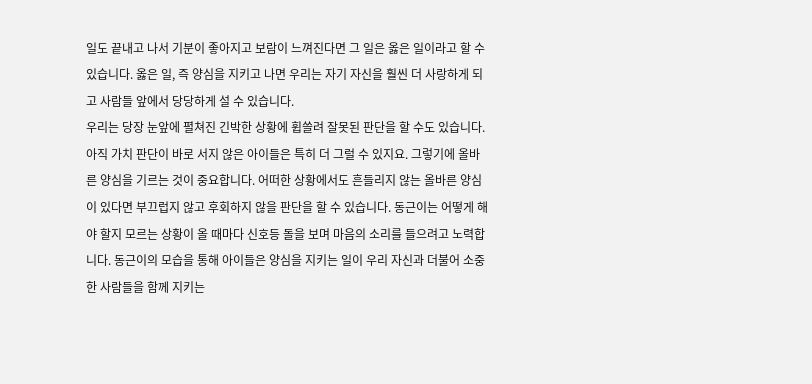일도 끝내고 나서 기분이 좋아지고 보람이 느껴진다면 그 일은 옳은 일이라고 할 수 있습니다. 옳은 일, 즉 양심을 지키고 나면 우리는 자기 자신을 훨씬 더 사랑하게 되고 사람들 앞에서 당당하게 설 수 있습니다.
우리는 당장 눈앞에 펼쳐진 긴박한 상황에 휩쓸려 잘못된 판단을 할 수도 있습니다. 아직 가치 판단이 바로 서지 않은 아이들은 특히 더 그럴 수 있지요. 그렇기에 올바른 양심을 기르는 것이 중요합니다. 어떠한 상황에서도 흔들리지 않는 올바른 양심이 있다면 부끄럽지 않고 후회하지 않을 판단을 할 수 있습니다. 동근이는 어떻게 해야 할지 모르는 상황이 올 때마다 신호등 돌을 보며 마음의 소리를 들으려고 노력합니다. 동근이의 모습을 통해 아이들은 양심을 지키는 일이 우리 자신과 더불어 소중한 사람들을 함께 지키는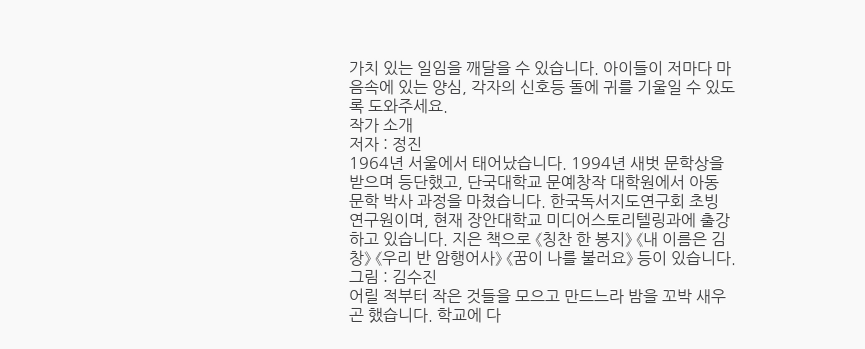가치 있는 일임을 깨달을 수 있습니다. 아이들이 저마다 마음속에 있는 양심, 각자의 신호등 돌에 귀를 기울일 수 있도록 도와주세요.
작가 소개
저자 : 정진
1964년 서울에서 태어났습니다. 1994년 새벗 문학상을 받으며 등단했고, 단국대학교 문예창작 대학원에서 아동 문학 박사 과정을 마쳤습니다. 한국독서지도연구회 초빙 연구원이며, 현재 장안대학교 미디어스토리텔링과에 출강하고 있습니다. 지은 책으로 《칭찬 한 봉지》 《내 이름은 김창》 《우리 반 암행어사》 《꿈이 나를 불러요》 등이 있습니다.
그림 : 김수진
어릴 적부터 작은 것들을 모으고 만드느라 밤을 꼬박 새우곤 했습니다. 학교에 다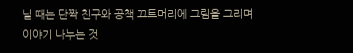닐 때는 단짝 친구와 공책 끄트머리에 그림을 그리며 이야기 나누는 것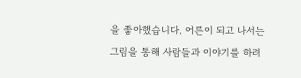을 좋아했습니다. 어른이 되고 나서는 그림을 통해 사람들과 이야기를 하려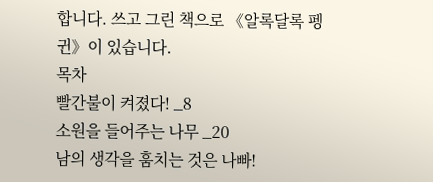합니다. 쓰고 그린 책으로 《알록달록 펭귄》이 있습니다.
목차
빨간불이 켜졌다! _8
소원을 들어주는 나무 _20
남의 생각을 훔치는 것은 나빠!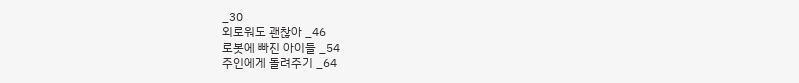_30
외로워도 괜찮아 _46
로봇에 빠진 아이들 _54
주인에게 돌려주기 _64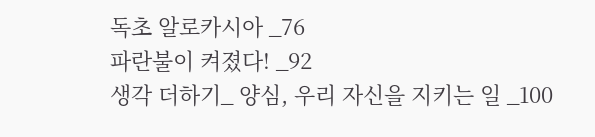독초 알로카시아 _76
파란불이 켜졌다! _92
생각 더하기_ 양심, 우리 자신을 지키는 일 _100